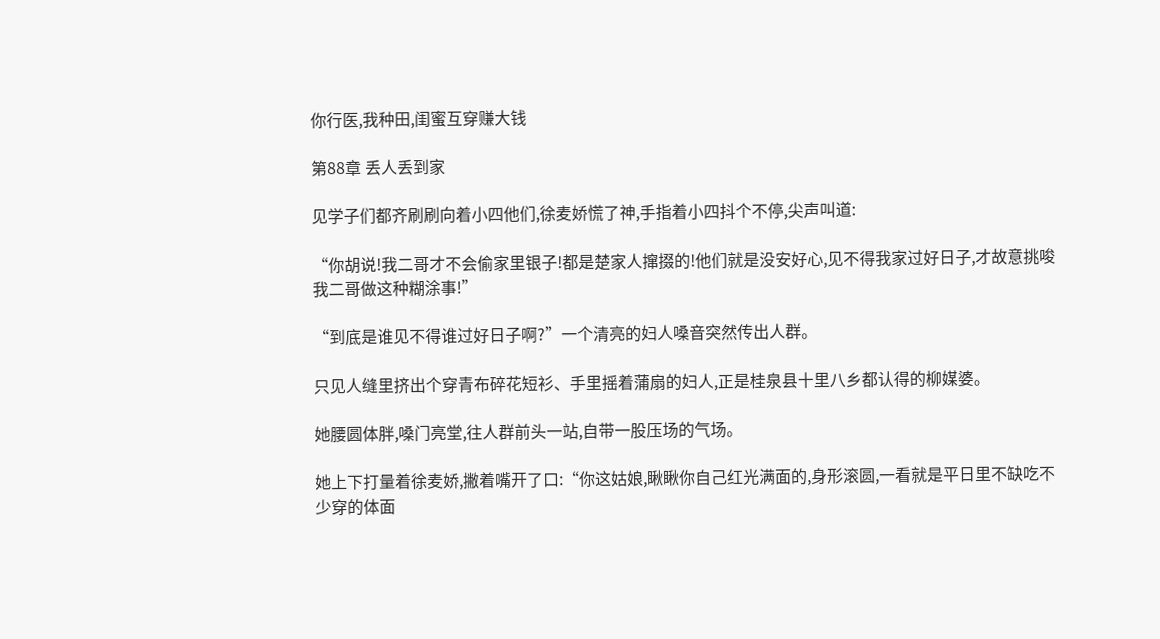你行医,我种田,闺蜜互穿赚大钱

第88章 丢人丢到家

见学子们都齐刷刷向着小四他们,徐麦娇慌了神,手指着小四抖个不停,尖声叫道:

“你胡说!我二哥才不会偷家里银子!都是楚家人撺掇的!他们就是没安好心,见不得我家过好日子,才故意挑唆我二哥做这种糊涂事!”

“到底是谁见不得谁过好日子啊?”一个清亮的妇人嗓音突然传出人群。

只见人缝里挤出个穿青布碎花短衫、手里摇着蒲扇的妇人,正是桂泉县十里八乡都认得的柳媒婆。

她腰圆体胖,嗓门亮堂,往人群前头一站,自带一股压场的气场。

她上下打量着徐麦娇,撇着嘴开了口:“你这姑娘,瞅瞅你自己红光满面的,身形滚圆,一看就是平日里不缺吃不少穿的体面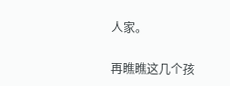人家。

再瞧瞧这几个孩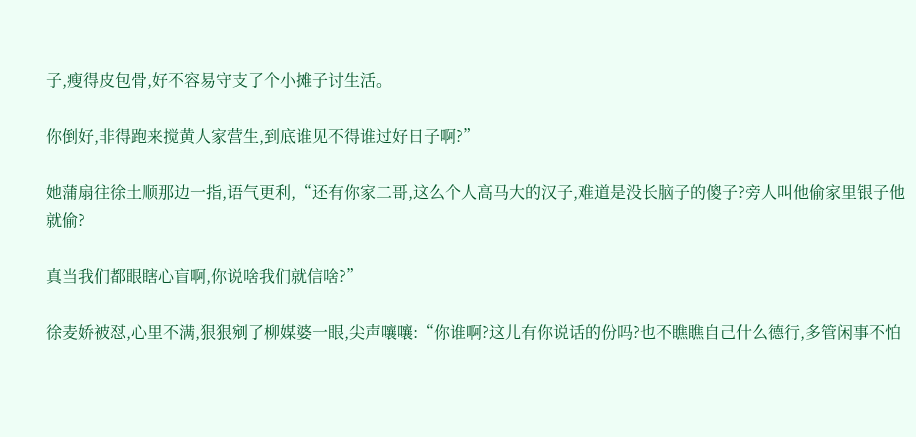子,瘦得皮包骨,好不容易守支了个小摊子讨生活。

你倒好,非得跑来搅黄人家营生,到底谁见不得谁过好日子啊?”

她蒲扇往徐土顺那边一指,语气更利,“还有你家二哥,这么个人高马大的汉子,难道是没长脑子的傻子?旁人叫他偷家里银子他就偷?

真当我们都眼瞎心盲啊,你说啥我们就信啥?”

徐麦娇被怼,心里不满,狠狠剜了柳媒婆一眼,尖声嚷嚷:“你谁啊?这儿有你说话的份吗?也不瞧瞧自己什么德行,多管闲事不怕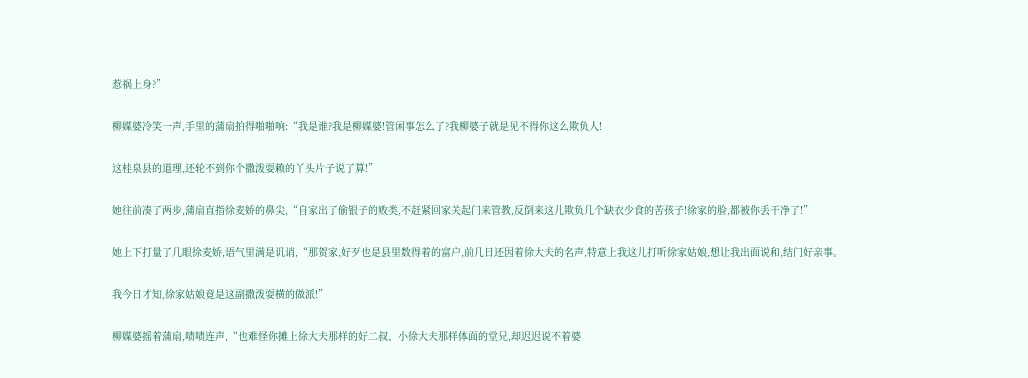惹祸上身?”

柳媒婆冷笑一声,手里的蒲扇拍得啪啪响:“我是谁?我是柳媒婆!管闲事怎么了?我柳婆子就是见不得你这么欺负人!

这桂泉县的道理,还轮不到你个撒泼耍赖的丫头片子说了算!”

她往前凑了两步,蒲扇直指徐麦娇的鼻尖,“自家出了偷银子的败类,不赶紧回家关起门来管教,反倒来这儿欺负几个缺衣少食的苦孩子!徐家的脸,都被你丢干净了!”

她上下打量了几眼徐麦娇,语气里满是讥诮,“那贺家,好歹也是县里数得着的富户,前几日还因着徐大夫的名声,特意上我这儿打听徐家姑娘,想让我出面说和,结门好亲事。

我今日才知,徐家姑娘竟是这副撒泼耍横的做派!”

柳媒婆摇着蒲扇,啧啧连声,“也难怪你摊上徐大夫那样的好二叔、小徐大夫那样体面的堂兄,却迟迟说不着婆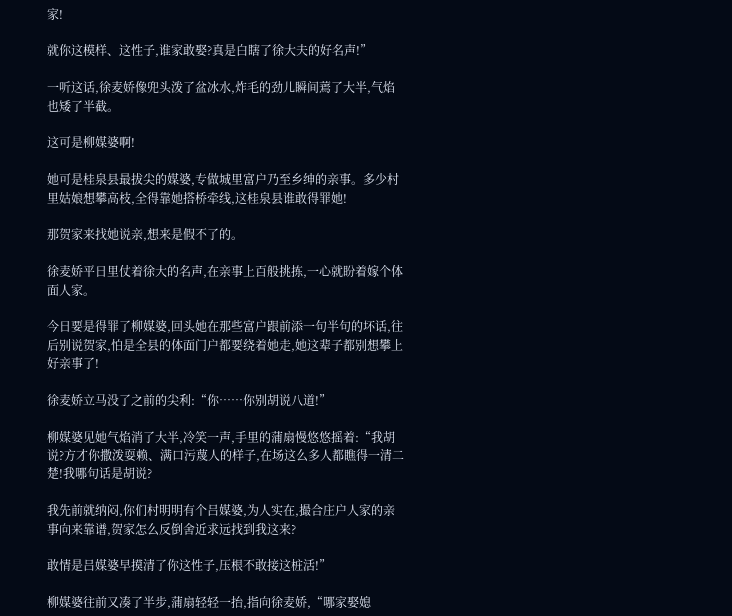家!

就你这模样、这性子,谁家敢娶?真是白瞎了徐大夫的好名声!”

一听这话,徐麦娇像兜头泼了盆冰水,炸毛的劲儿瞬间蔫了大半,气焰也矮了半截。

这可是柳媒婆啊!

她可是桂泉县最拔尖的媒婆,专做城里富户乃至乡绅的亲事。多少村里姑娘想攀高枝,全得靠她搭桥牵线,这桂泉县谁敢得罪她!

那贺家来找她说亲,想来是假不了的。

徐麦娇平日里仗着徐大的名声,在亲事上百般挑拣,一心就盼着嫁个体面人家。

今日要是得罪了柳媒婆,回头她在那些富户跟前添一句半句的坏话,往后别说贺家,怕是全县的体面门户都要绕着她走,她这辈子都别想攀上好亲事了!

徐麦娇立马没了之前的尖利:“你……你别胡说八道!”

柳媒婆见她气焰消了大半,冷笑一声,手里的蒲扇慢悠悠摇着:“我胡说?方才你撒泼耍赖、满口污蔑人的样子,在场这么多人都瞧得一清二楚!我哪句话是胡说?

我先前就纳闷,你们村明明有个吕媒婆,为人实在,撮合庄户人家的亲事向来靠谱,贺家怎么反倒舍近求远找到我这来?

敢情是吕媒婆早摸清了你这性子,压根不敢接这桩活!”

柳媒婆往前又凑了半步,蒲扇轻轻一抬,指向徐麦娇,“哪家娶媳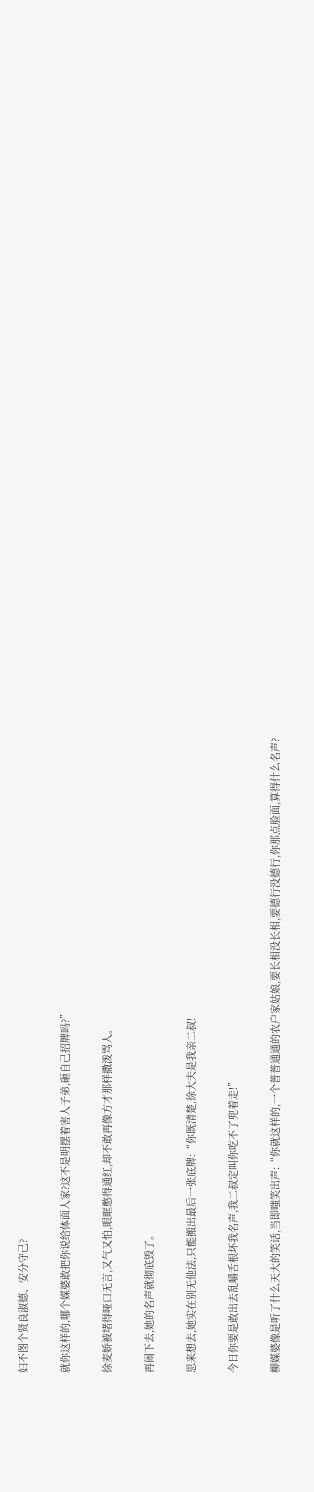妇不图个贤良淑德、安分守己?

就你这样的,哪个媒婆敢把你说给体面人家?这不是明摆着害人子弟,砸自己招牌吗?”

徐麦娇被堵得哑口无言,又气又怕,眼眶憋得通红,却不敢再像方才那样撒泼骂人。

再闹下去,她的名声就彻底毁了。

思来想去,她实在别无他法,只能搬出最后一张底牌:“你既清楚,徐大夫是我亲二叔!

今日你要是敢出去乱嚼舌根坏我名声,我二叔定叫你吃不了兜着走!”

柳媒婆像是听了什么天大的笑话,当即嗤笑出声:“你就这样的,一个普普通通的农户家姑娘,要长相没长相,要德行没德行,你那点脸面,算得什么名声?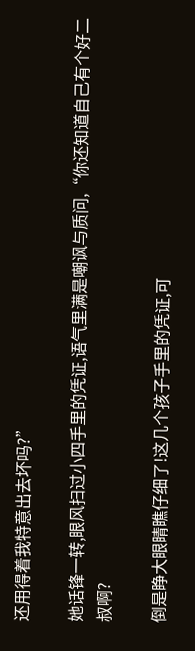还用得着我特意出去坏吗?”

她话锋一转,眼风扫过小四手里的凭证,语气里满是嘲讽与质问,“你还知道自己有个好二叔啊?

倒是睁大眼睛瞧仔细了!这几个孩子手里的凭证,可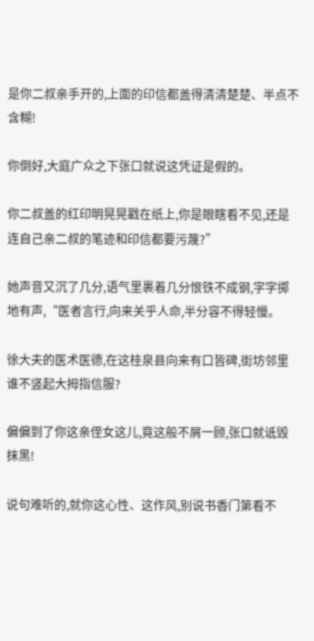是你二叔亲手开的,上面的印信都盖得清清楚楚、半点不含糊!

你倒好,大庭广众之下张口就说这凭证是假的。

你二叔盖的红印明晃晃戳在纸上,你是眼瞎看不见,还是连自己亲二叔的笔迹和印信都要污蔑?”

她声音又沉了几分,语气里裹着几分恨铁不成钢,字字掷地有声,“医者言行,向来关乎人命,半分容不得轻慢。

徐大夫的医术医德,在这桂泉县向来有口皆碑,街坊邻里谁不竖起大拇指信服?

偏偏到了你这亲侄女这儿,竟这般不屑一顾,张口就诋毁抹黑!

说句难听的,就你这心性、这作风,别说书香门第看不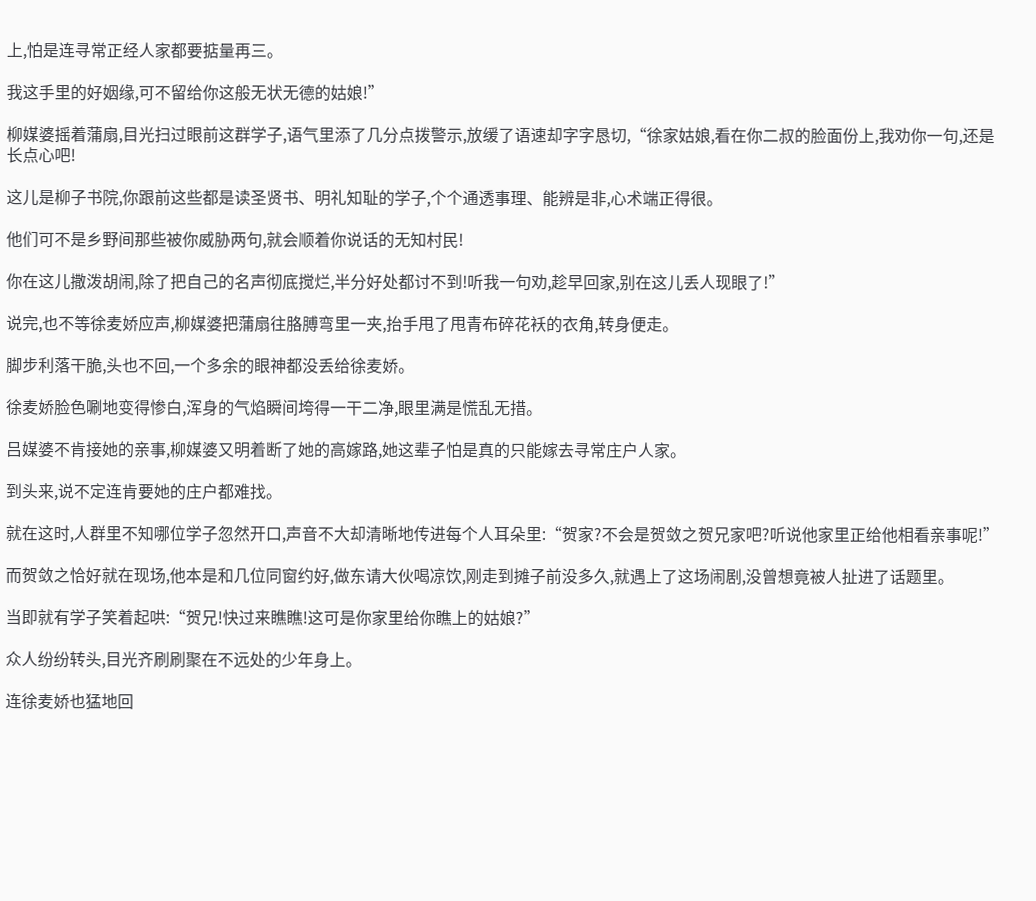上,怕是连寻常正经人家都要掂量再三。

我这手里的好姻缘,可不留给你这般无状无德的姑娘!”

柳媒婆摇着蒲扇,目光扫过眼前这群学子,语气里添了几分点拨警示,放缓了语速却字字恳切,“徐家姑娘,看在你二叔的脸面份上,我劝你一句,还是长点心吧!

这儿是柳子书院,你跟前这些都是读圣贤书、明礼知耻的学子,个个通透事理、能辨是非,心术端正得很。

他们可不是乡野间那些被你威胁两句,就会顺着你说话的无知村民!

你在这儿撒泼胡闹,除了把自己的名声彻底搅烂,半分好处都讨不到!听我一句劝,趁早回家,别在这儿丢人现眼了!”

说完,也不等徐麦娇应声,柳媒婆把蒲扇往胳膊弯里一夹,抬手甩了甩青布碎花袄的衣角,转身便走。

脚步利落干脆,头也不回,一个多余的眼神都没丢给徐麦娇。

徐麦娇脸色唰地变得惨白,浑身的气焰瞬间垮得一干二净,眼里满是慌乱无措。

吕媒婆不肯接她的亲事,柳媒婆又明着断了她的高嫁路,她这辈子怕是真的只能嫁去寻常庄户人家。

到头来,说不定连肯要她的庄户都难找。

就在这时,人群里不知哪位学子忽然开口,声音不大却清晰地传进每个人耳朵里:“贺家?不会是贺敛之贺兄家吧?听说他家里正给他相看亲事呢!”

而贺敛之恰好就在现场,他本是和几位同窗约好,做东请大伙喝凉饮,刚走到摊子前没多久,就遇上了这场闹剧,没曾想竟被人扯进了话题里。

当即就有学子笑着起哄:“贺兄!快过来瞧瞧!这可是你家里给你瞧上的姑娘?”

众人纷纷转头,目光齐刷刷聚在不远处的少年身上。

连徐麦娇也猛地回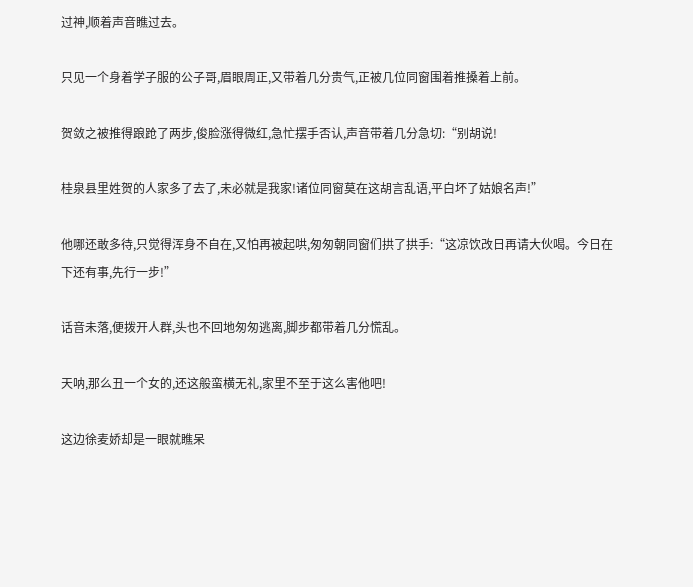过神,顺着声音瞧过去。

只见一个身着学子服的公子哥,眉眼周正,又带着几分贵气,正被几位同窗围着推搡着上前。

贺敛之被推得踉跄了两步,俊脸涨得微红,急忙摆手否认,声音带着几分急切:“别胡说!

桂泉县里姓贺的人家多了去了,未必就是我家!诸位同窗莫在这胡言乱语,平白坏了姑娘名声!”

他哪还敢多待,只觉得浑身不自在,又怕再被起哄,匆匆朝同窗们拱了拱手:“这凉饮改日再请大伙喝。今日在下还有事,先行一步!”

话音未落,便拨开人群,头也不回地匆匆逃离,脚步都带着几分慌乱。

天呐,那么丑一个女的,还这般蛮横无礼,家里不至于这么害他吧!

这边徐麦娇却是一眼就瞧呆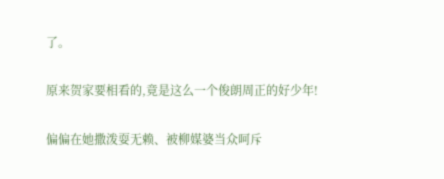了。

原来贺家要相看的,竟是这么一个俊朗周正的好少年!

偏偏在她撒泼耍无赖、被柳媒婆当众呵斥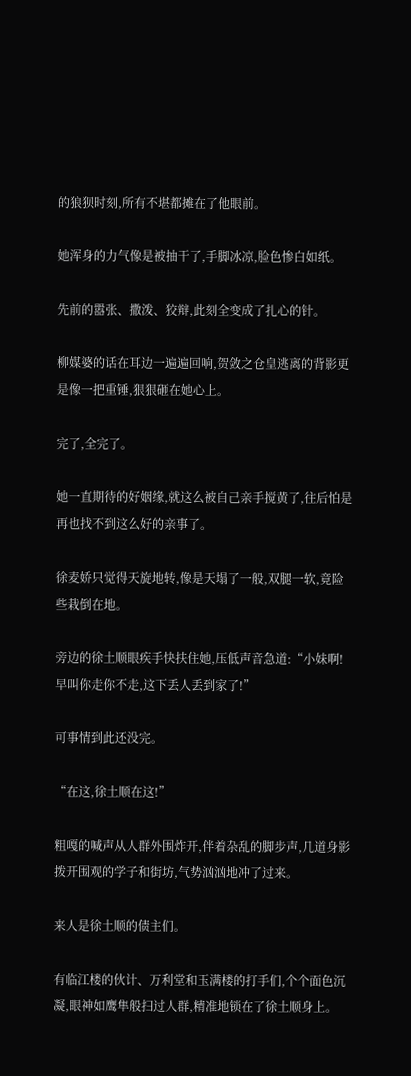的狼狈时刻,所有不堪都摊在了他眼前。

她浑身的力气像是被抽干了,手脚冰凉,脸色惨白如纸。

先前的嚣张、撒泼、狡辩,此刻全变成了扎心的针。

柳媒婆的话在耳边一遍遍回响,贺敛之仓皇逃离的背影更是像一把重锤,狠狠砸在她心上。

完了,全完了。

她一直期待的好姻缘,就这么被自己亲手搅黄了,往后怕是再也找不到这么好的亲事了。

徐麦娇只觉得天旋地转,像是天塌了一般,双腿一软,竟险些栽倒在地。

旁边的徐土顺眼疾手快扶住她,压低声音急道:“小妹啊!早叫你走你不走,这下丢人丢到家了!”

可事情到此还没完。

“在这,徐土顺在这!”

粗嘎的喊声从人群外围炸开,伴着杂乱的脚步声,几道身影拨开围观的学子和街坊,气势汹汹地冲了过来。

来人是徐土顺的债主们。

有临江楼的伙计、万利堂和玉满楼的打手们,个个面色沉凝,眼神如鹰隼般扫过人群,精准地锁在了徐土顺身上。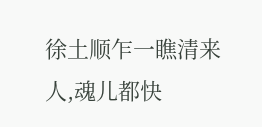徐土顺乍一瞧清来人,魂儿都快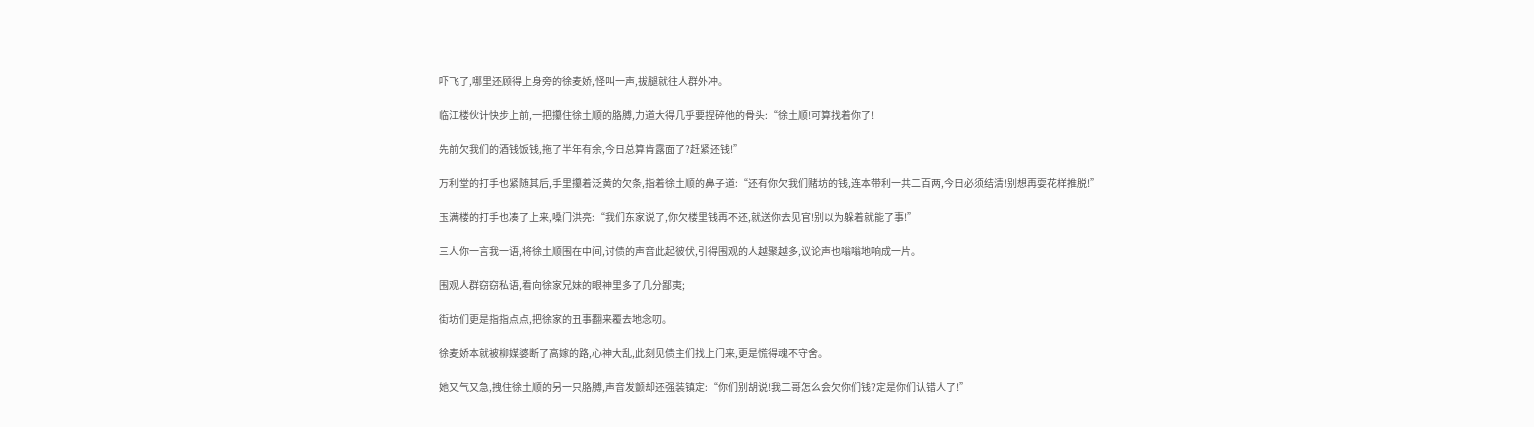吓飞了,哪里还顾得上身旁的徐麦娇,怪叫一声,拔腿就往人群外冲。

临江楼伙计快步上前,一把攥住徐土顺的胳膊,力道大得几乎要捏碎他的骨头:“徐土顺!可算找着你了!

先前欠我们的酒钱饭钱,拖了半年有余,今日总算肯露面了?赶紧还钱!”

万利堂的打手也紧随其后,手里攥着泛黄的欠条,指着徐土顺的鼻子道:“还有你欠我们赌坊的钱,连本带利一共二百两,今日必须结清!别想再耍花样推脱!”

玉满楼的打手也凑了上来,嗓门洪亮:“我们东家说了,你欠楼里钱再不还,就送你去见官!别以为躲着就能了事!”

三人你一言我一语,将徐土顺围在中间,讨债的声音此起彼伏,引得围观的人越聚越多,议论声也嗡嗡地响成一片。

围观人群窃窃私语,看向徐家兄妹的眼神里多了几分鄙夷;

街坊们更是指指点点,把徐家的丑事翻来覆去地念叨。

徐麦娇本就被柳媒婆断了高嫁的路,心神大乱,此刻见债主们找上门来,更是慌得魂不守舍。

她又气又急,拽住徐土顺的另一只胳膊,声音发颤却还强装镇定:“你们别胡说!我二哥怎么会欠你们钱?定是你们认错人了!”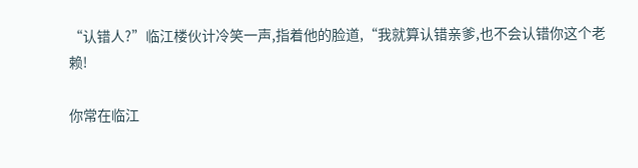“认错人?”临江楼伙计冷笑一声,指着他的脸道,“我就算认错亲爹,也不会认错你这个老赖!

你常在临江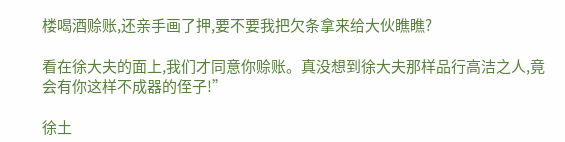楼喝酒赊账,还亲手画了押,要不要我把欠条拿来给大伙瞧瞧?

看在徐大夫的面上,我们才同意你赊账。真没想到徐大夫那样品行高洁之人,竟会有你这样不成器的侄子!”

徐土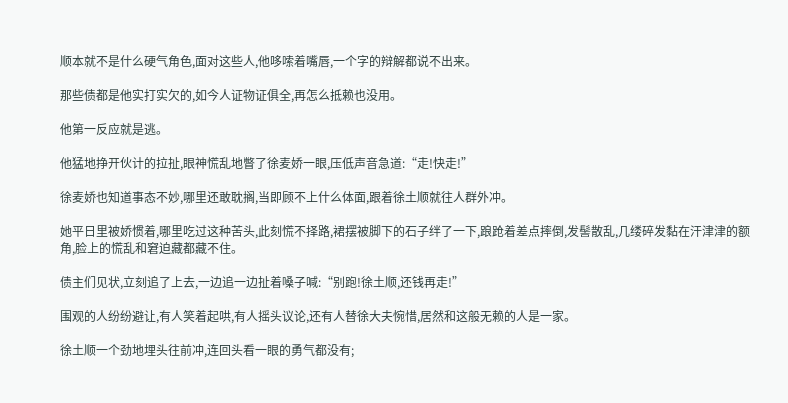顺本就不是什么硬气角色,面对这些人,他哆嗦着嘴唇,一个字的辩解都说不出来。

那些债都是他实打实欠的,如今人证物证俱全,再怎么抵赖也没用。

他第一反应就是逃。

他猛地挣开伙计的拉扯,眼神慌乱地瞥了徐麦娇一眼,压低声音急道:“走!快走!”

徐麦娇也知道事态不妙,哪里还敢耽搁,当即顾不上什么体面,跟着徐土顺就往人群外冲。

她平日里被娇惯着,哪里吃过这种苦头,此刻慌不择路,裙摆被脚下的石子绊了一下,踉跄着差点摔倒,发髻散乱,几缕碎发黏在汗津津的额角,脸上的慌乱和窘迫藏都藏不住。

债主们见状,立刻追了上去,一边追一边扯着嗓子喊:“别跑!徐土顺,还钱再走!”

围观的人纷纷避让,有人笑着起哄,有人摇头议论,还有人替徐大夫惋惜,居然和这般无赖的人是一家。

徐土顺一个劲地埋头往前冲,连回头看一眼的勇气都没有;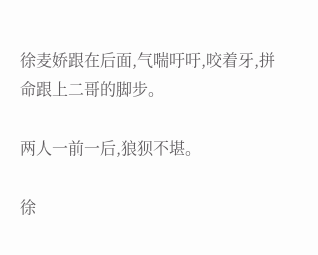徐麦娇跟在后面,气喘吁吁,咬着牙,拼命跟上二哥的脚步。

两人一前一后,狼狈不堪。

徐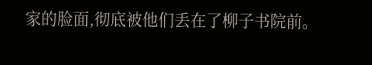家的脸面,彻底被他们丢在了柳子书院前。